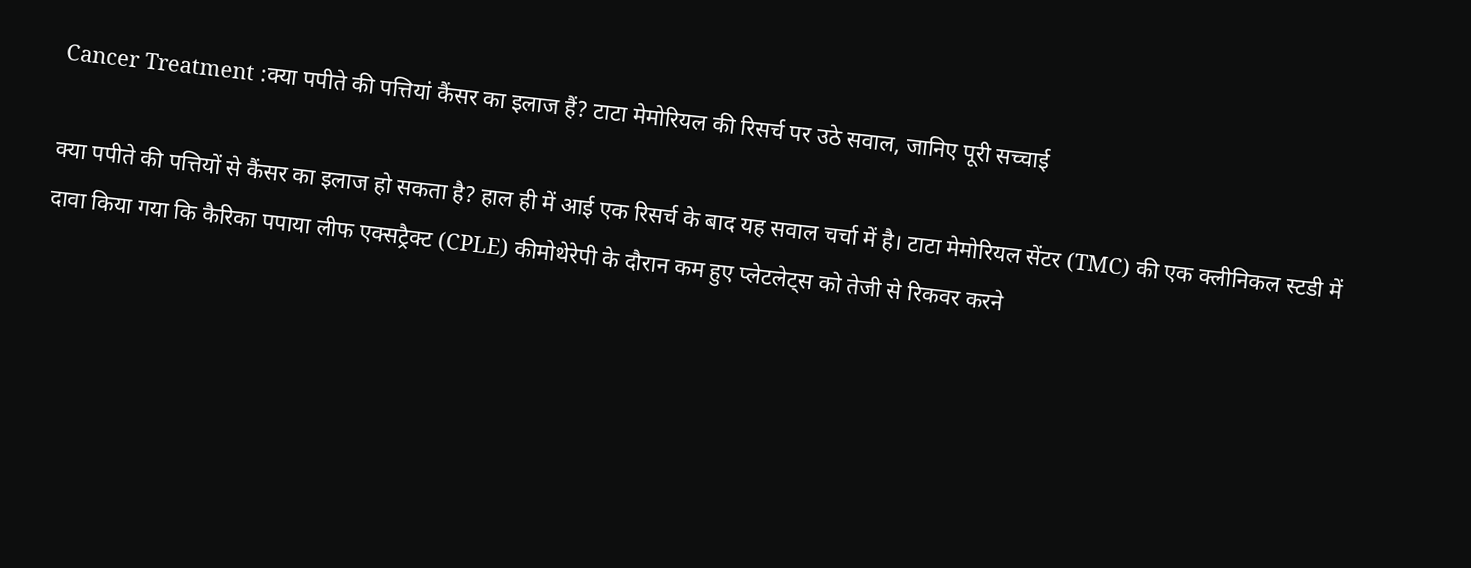Cancer Treatment :क्या पपीते की पत्तियां कैंसर का इलाज हैं? टाटा मेमोरियल की रिसर्च पर उठे सवाल, जानिए पूरी सच्चाई

क्या पपीते की पत्तियों से कैंसर का इलाज हो सकता है? हाल ही में आई एक रिसर्च के बाद यह सवाल चर्चा में है। टाटा मेमोरियल सेंटर (TMC) की एक क्लीनिकल स्टडी में दावा किया गया कि कैरिका पपाया लीफ एक्सट्रैक्ट (CPLE) कीमोथेरेपी के दौरान कम हुए प्लेटलेट्स को तेजी से रिकवर करने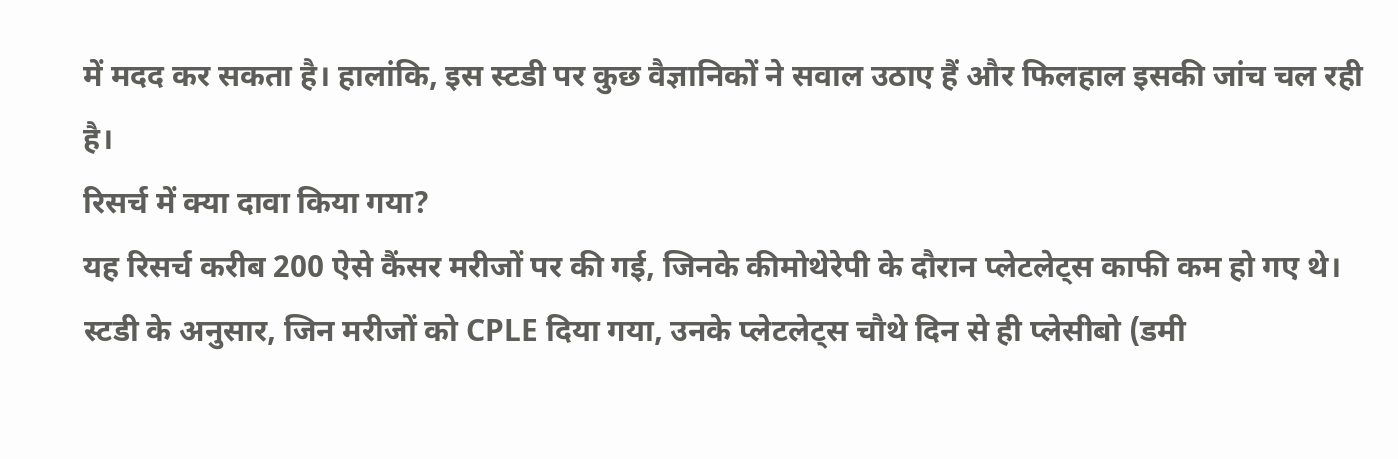में मदद कर सकता है। हालांकि, इस स्टडी पर कुछ वैज्ञानिकों ने सवाल उठाए हैं और फिलहाल इसकी जांच चल रही है।
रिसर्च में क्या दावा किया गया?
यह रिसर्च करीब 200 ऐसे कैंसर मरीजों पर की गई, जिनके कीमोथेरेपी के दौरान प्लेटलेट्स काफी कम हो गए थे। स्टडी के अनुसार, जिन मरीजों को CPLE दिया गया, उनके प्लेटलेट्स चौथे दिन से ही प्लेसीबो (डमी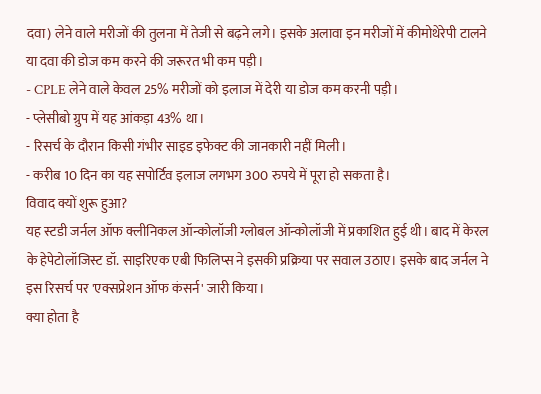दवा) लेने वाले मरीजों की तुलना में तेजी से बढ़ने लगे। इसके अलावा इन मरीजों में कीमोथेरेपी टालने या दवा की डोज कम करने की जरूरत भी कम पड़ी।
- CPLE लेने वाले केवल 25% मरीजों को इलाज में देरी या डोज कम करनी पड़ी।
- प्लेसीबो ग्रुप में यह आंकड़ा 43% था।
- रिसर्च के दौरान किसी गंभीर साइड इफेक्ट की जानकारी नहीं मिली।
- करीब 10 दिन का यह सपोर्टिव इलाज लगभग 300 रुपये में पूरा हो सकता है।
विवाद क्यों शुरू हुआ?
यह स्टडी जर्नल ऑफ क्लीनिकल ऑन्कोलॉजी ग्लोबल ऑन्कोलॉजी में प्रकाशित हुई थी। बाद में केरल के हेपेटोलॉजिस्ट डॉ. साइरिएक एबी फिलिप्स ने इसकी प्रक्रिया पर सवाल उठाए। इसके बाद जर्नल ने इस रिसर्च पर 'एक्सप्रेशन ऑफ कंसर्न' जारी किया।
क्या होता है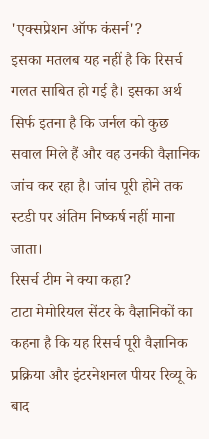'एक्सप्रेशन ऑफ कंसर्न'?
इसका मतलब यह नहीं है कि रिसर्च गलत साबित हो गई है। इसका अर्थ सिर्फ इतना है कि जर्नल को कुछ सवाल मिले हैं और वह उनकी वैज्ञानिक जांच कर रहा है। जांच पूरी होने तक स्टडी पर अंतिम निष्कर्ष नहीं माना जाता।
रिसर्च टीम ने क्या कहा?
टाटा मेमोरियल सेंटर के वैज्ञानिकों का कहना है कि यह रिसर्च पूरी वैज्ञानिक प्रक्रिया और इंटरनेशनल पीयर रिव्यू के बाद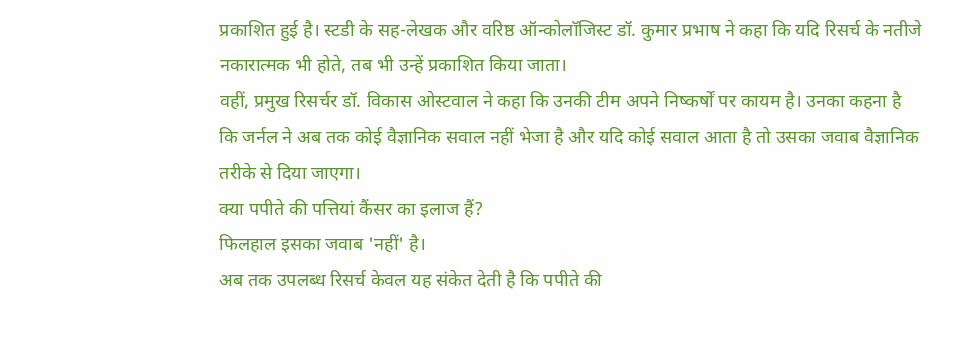प्रकाशित हुई है। स्टडी के सह-लेखक और वरिष्ठ ऑन्कोलॉजिस्ट डॉ. कुमार प्रभाष ने कहा कि यदि रिसर्च के नतीजे नकारात्मक भी होते, तब भी उन्हें प्रकाशित किया जाता।
वहीं, प्रमुख रिसर्चर डॉ. विकास ओस्टवाल ने कहा कि उनकी टीम अपने निष्कर्षों पर कायम है। उनका कहना है कि जर्नल ने अब तक कोई वैज्ञानिक सवाल नहीं भेजा है और यदि कोई सवाल आता है तो उसका जवाब वैज्ञानिक तरीके से दिया जाएगा।
क्या पपीते की पत्तियां कैंसर का इलाज हैं?
फिलहाल इसका जवाब 'नहीं' है।
अब तक उपलब्ध रिसर्च केवल यह संकेत देती है कि पपीते की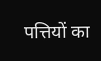पत्तियों का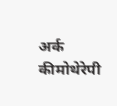अर्क कीमोथेरेपी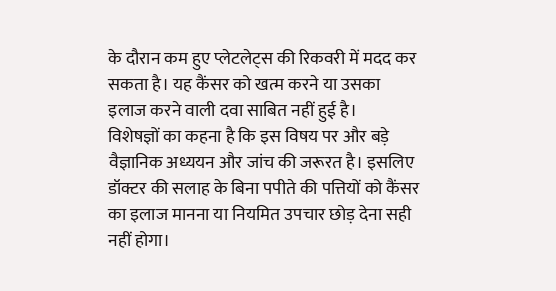के दौरान कम हुए प्लेटलेट्स की रिकवरी में मदद कर सकता है। यह कैंसर को खत्म करने या उसका इलाज करने वाली दवा साबित नहीं हुई है।
विशेषज्ञों का कहना है कि इस विषय पर और बड़े वैज्ञानिक अध्ययन और जांच की जरूरत है। इसलिए डॉक्टर की सलाह के बिना पपीते की पत्तियों को कैंसर का इलाज मानना या नियमित उपचार छोड़ देना सही नहीं होगा।